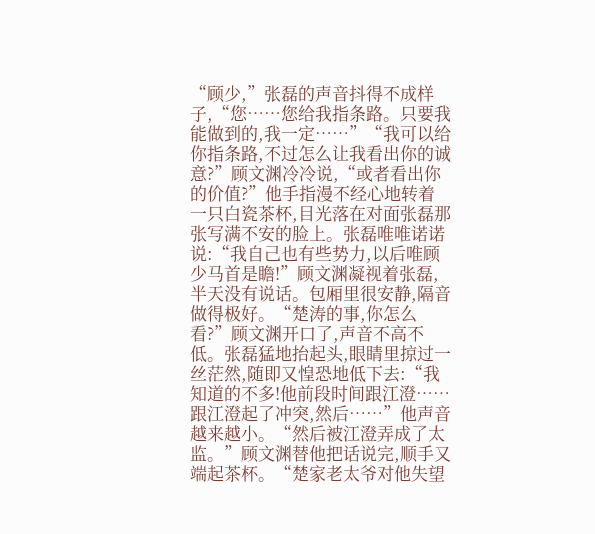“顾少,”张磊的声音抖得不成样子,“您……您给我指条路。只要我能做到的,我一定……”“我可以给你指条路,不过怎么让我看出你的诚意?”顾文渊冷冷说,“或者看出你的价值?”他手指漫不经心地转着一只白瓷茶杯,目光落在对面张磊那张写满不安的脸上。张磊唯唯诺诺说:“我自己也有些势力,以后唯顾少马首是瞻!”顾文渊凝视着张磊,半天没有说话。包厢里很安静,隔音做得极好。“楚涛的事,你怎么看?”顾文渊开口了,声音不高不低。张磊猛地抬起头,眼睛里掠过一丝茫然,随即又惶恐地低下去:“我知道的不多!他前段时间跟江澄……跟江澄起了冲突,然后……”他声音越来越小。“然后被江澄弄成了太监。”顾文渊替他把话说完,顺手又端起茶杯。“楚家老太爷对他失望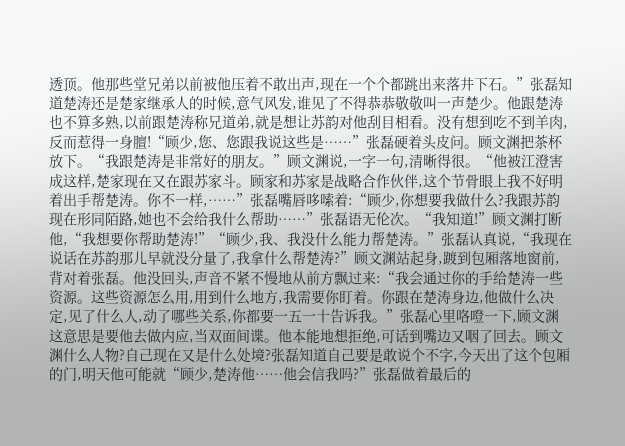透顶。他那些堂兄弟以前被他压着不敢出声,现在一个个都跳出来落井下石。”张磊知道楚涛还是楚家继承人的时候,意气风发,谁见了不得恭恭敬敬叫一声楚少。他跟楚涛也不算多熟,以前跟楚涛称兄道弟,就是想让苏韵对他刮目相看。没有想到吃不到羊肉,反而惹得一身膻!“顾少,您、您跟我说这些是……”张磊硬着头皮问。顾文渊把茶杯放下。“我跟楚涛是非常好的朋友。”顾文渊说,一字一句,清晰得很。“他被江澄害成这样,楚家现在又在跟苏家斗。顾家和苏家是战略合作伙伴,这个节骨眼上我不好明着出手帮楚涛。你不一样,……”张磊嘴唇哆嗦着:“顾少,你想要我做什么?我跟苏韵现在形同陌路,她也不会给我什么帮助……”张磊语无伦次。“我知道!”顾文渊打断他,“我想要你帮助楚涛!”“顾少,我、我没什么能力帮楚涛。”张磊认真说,“我现在说话在苏韵那儿早就没分量了,我拿什么帮楚涛?”顾文渊站起身,踱到包厢落地窗前,背对着张磊。他没回头,声音不紧不慢地从前方飘过来:“我会通过你的手给楚涛一些资源。这些资源怎么用,用到什么地方,我需要你盯着。你跟在楚涛身边,他做什么决定,见了什么人,动了哪些关系,你都要一五一十告诉我。”张磊心里咯噔一下,顾文渊这意思是要他去做内应,当双面间谍。他本能地想拒绝,可话到嘴边又咽了回去。顾文渊什么人物?自己现在又是什么处境?张磊知道自己要是敢说个不字,今天出了这个包厢的门,明天他可能就“顾少,楚涛他……他会信我吗?”张磊做着最后的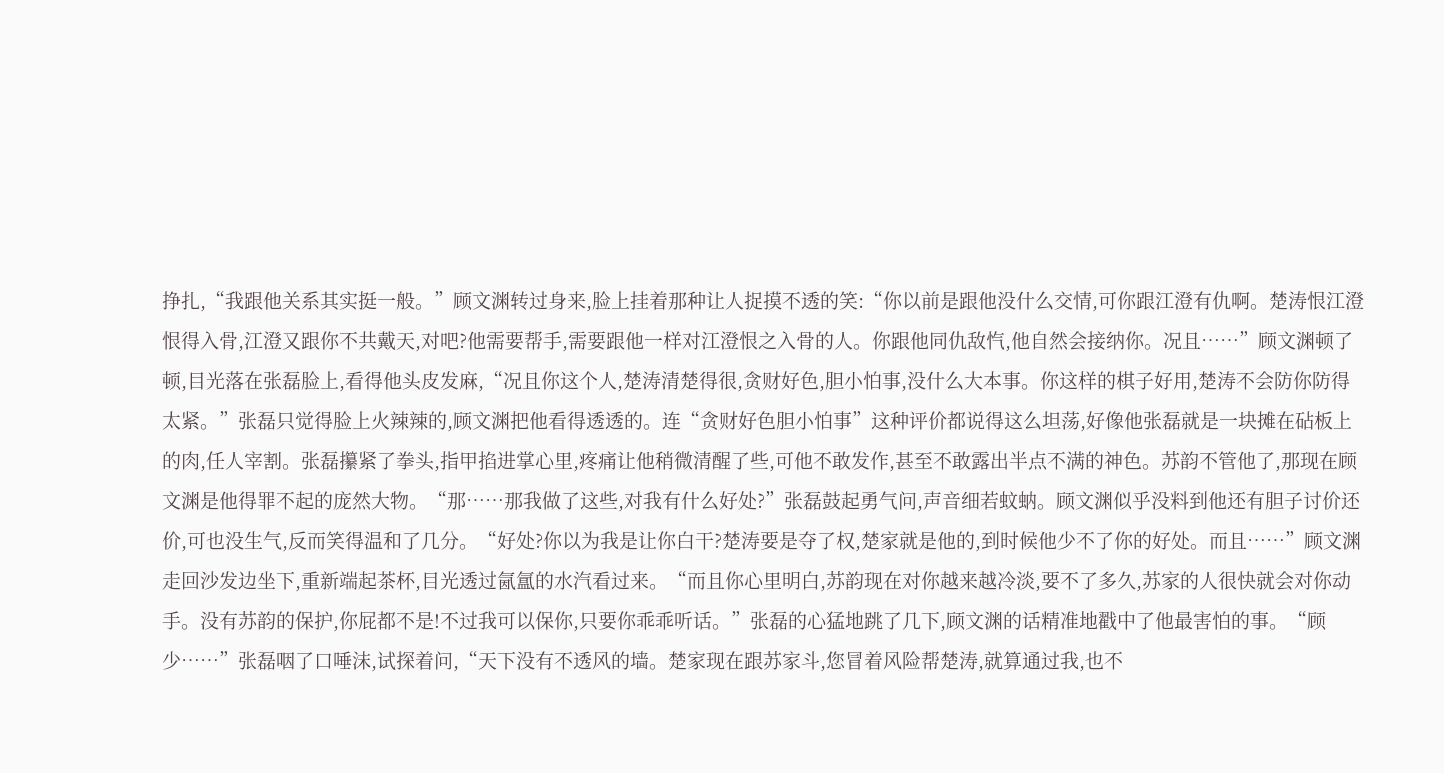挣扎,“我跟他关系其实挺一般。”顾文渊转过身来,脸上挂着那种让人捉摸不透的笑:“你以前是跟他没什么交情,可你跟江澄有仇啊。楚涛恨江澄恨得入骨,江澄又跟你不共戴天,对吧?他需要帮手,需要跟他一样对江澄恨之入骨的人。你跟他同仇敌忾,他自然会接纳你。况且……”顾文渊顿了顿,目光落在张磊脸上,看得他头皮发麻,“况且你这个人,楚涛清楚得很,贪财好色,胆小怕事,没什么大本事。你这样的棋子好用,楚涛不会防你防得太紧。”张磊只觉得脸上火辣辣的,顾文渊把他看得透透的。连“贪财好色胆小怕事”这种评价都说得这么坦荡,好像他张磊就是一块摊在砧板上的肉,任人宰割。张磊攥紧了拳头,指甲掐进掌心里,疼痛让他稍微清醒了些,可他不敢发作,甚至不敢露出半点不满的神色。苏韵不管他了,那现在顾文渊是他得罪不起的庞然大物。“那……那我做了这些,对我有什么好处?”张磊鼓起勇气问,声音细若蚊蚋。顾文渊似乎没料到他还有胆子讨价还价,可也没生气,反而笑得温和了几分。“好处?你以为我是让你白干?楚涛要是夺了权,楚家就是他的,到时候他少不了你的好处。而且……”顾文渊走回沙发边坐下,重新端起茶杯,目光透过氤氲的水汽看过来。“而且你心里明白,苏韵现在对你越来越冷淡,要不了多久,苏家的人很快就会对你动手。没有苏韵的保护,你屁都不是!不过我可以保你,只要你乖乖听话。”张磊的心猛地跳了几下,顾文渊的话精准地戳中了他最害怕的事。“顾少……”张磊咽了口唾沫,试探着问,“天下没有不透风的墙。楚家现在跟苏家斗,您冒着风险帮楚涛,就算通过我,也不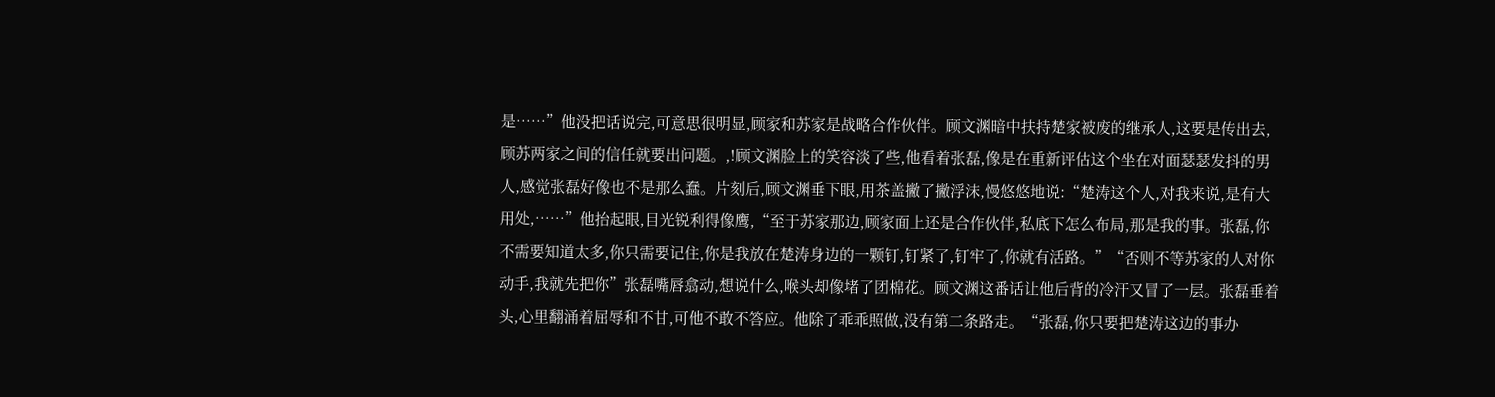是……”他没把话说完,可意思很明显,顾家和苏家是战略合作伙伴。顾文渊暗中扶持楚家被废的继承人,这要是传出去,顾苏两家之间的信任就要出问题。,!顾文渊脸上的笑容淡了些,他看着张磊,像是在重新评估这个坐在对面瑟瑟发抖的男人,感觉张磊好像也不是那么蠢。片刻后,顾文渊垂下眼,用茶盖撇了撇浮沫,慢悠悠地说:“楚涛这个人,对我来说,是有大用处,……”他抬起眼,目光锐利得像鹰,“至于苏家那边,顾家面上还是合作伙伴,私底下怎么布局,那是我的事。张磊,你不需要知道太多,你只需要记住,你是我放在楚涛身边的一颗钉,钉紧了,钉牢了,你就有活路。”“否则不等苏家的人对你动手,我就先把你”张磊嘴唇翕动,想说什么,喉头却像堵了团棉花。顾文渊这番话让他后背的冷汗又冒了一层。张磊垂着头,心里翻涌着屈辱和不甘,可他不敢不答应。他除了乖乖照做,没有第二条路走。“张磊,你只要把楚涛这边的事办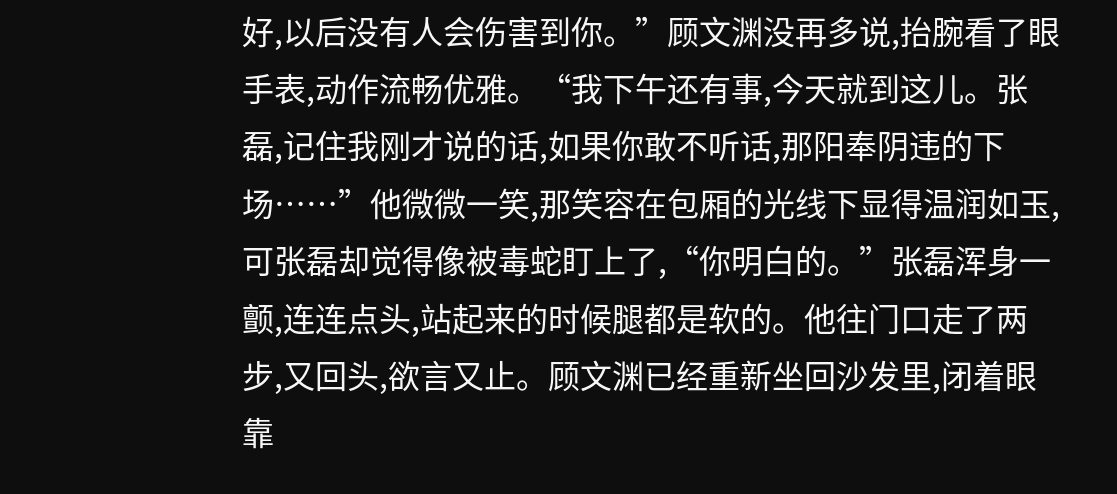好,以后没有人会伤害到你。”顾文渊没再多说,抬腕看了眼手表,动作流畅优雅。“我下午还有事,今天就到这儿。张磊,记住我刚才说的话,如果你敢不听话,那阳奉阴违的下场……”他微微一笑,那笑容在包厢的光线下显得温润如玉,可张磊却觉得像被毒蛇盯上了,“你明白的。”张磊浑身一颤,连连点头,站起来的时候腿都是软的。他往门口走了两步,又回头,欲言又止。顾文渊已经重新坐回沙发里,闭着眼靠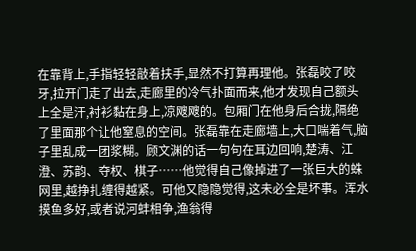在靠背上,手指轻轻敲着扶手,显然不打算再理他。张磊咬了咬牙,拉开门走了出去,走廊里的冷气扑面而来,他才发现自己额头上全是汗,衬衫黏在身上,凉飕飕的。包厢门在他身后合拢,隔绝了里面那个让他窒息的空间。张磊靠在走廊墙上,大口喘着气,脑子里乱成一团浆糊。顾文渊的话一句句在耳边回响,楚涛、江澄、苏韵、夺权、棋子……他觉得自己像掉进了一张巨大的蛛网里,越挣扎缠得越紧。可他又隐隐觉得,这未必全是坏事。浑水摸鱼多好,或者说河蚌相争,渔翁得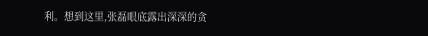利。想到这里,张磊眼底露出深深的贪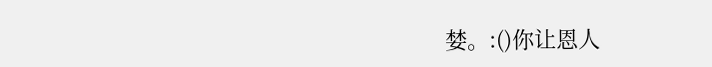婪。:()你让恩人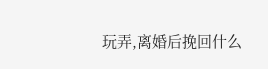玩弄,离婚后挽回什么